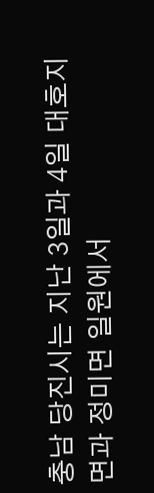충남 당진시는 지난 3일과 4일 대호지면과 정미면 일원에서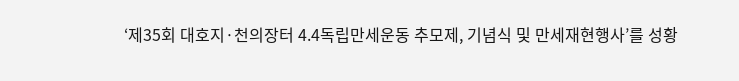‘제35회 대호지·천의장터 4.4독립만세운동 추모제, 기념식 및 만세재현행사’를 성황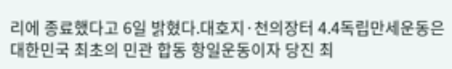리에 종료했다고 6일 밝혔다.대호지·천의장터 4.4독립만세운동은 대한민국 최초의 민관 합동 항일운동이자 당진 최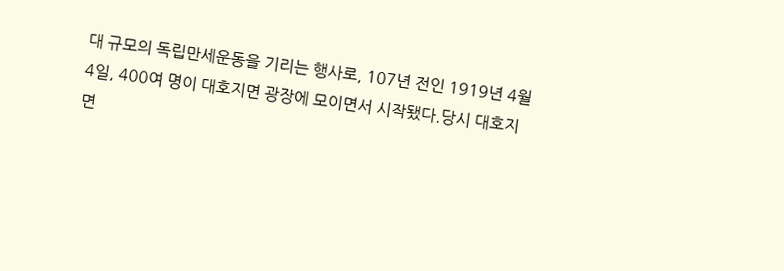대 규모의 독립만세운동을 기리는 행사로, 107년 전인 1919년 4월 4일, 400여 명이 대호지면 광장에 모이면서 시작됐다.당시 대호지면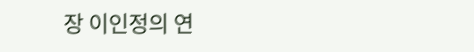장 이인정의 연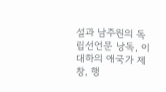설과 남주원의 독립선언문 낭독, 이대하의 애국가 제창, 행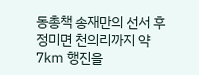동총책 송재만의 선서 후 정미면 천의리까지 약 7㎞ 행진을